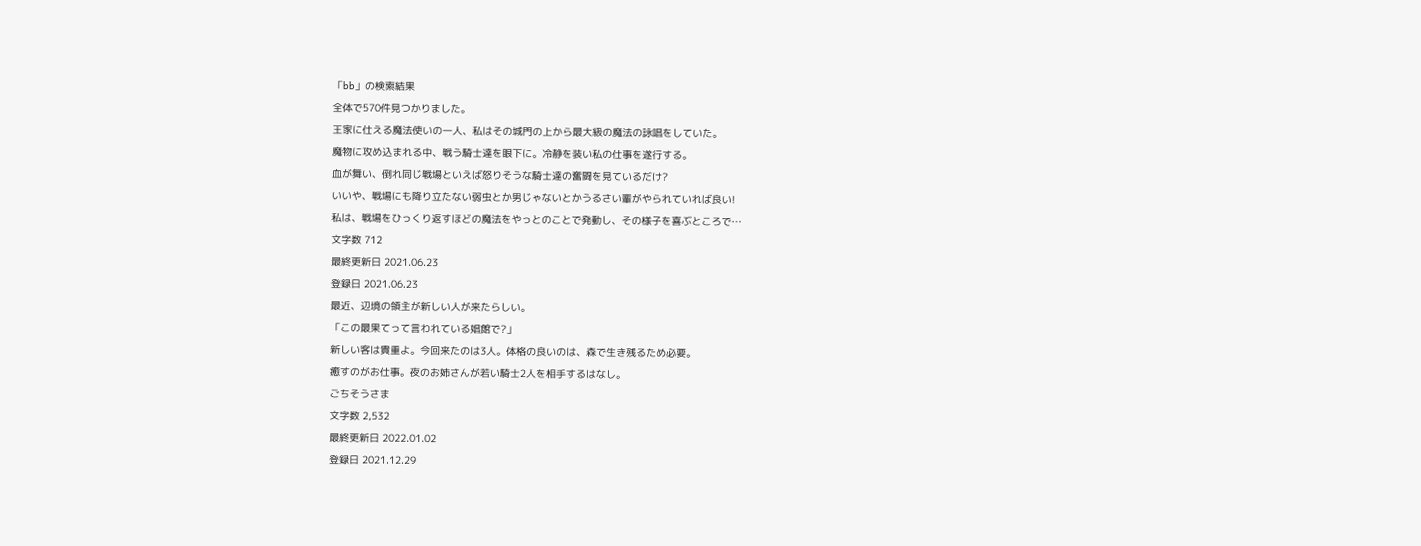「bb」の検索結果
全体で570件見つかりました。
王家に仕える魔法使いの一人、私はその城門の上から最大級の魔法の詠唱をしていた。
魔物に攻め込まれる中、戦う騎士達を眼下に。冷静を装い私の仕事を遂行する。
血が舞い、倒れ同じ戦場といえば怒りそうな騎士達の奮闘を見ているだけ?
いいや、戦場にも降り立たない弱虫とか男じゃないとかうるさい輩がやられていれば良い!
私は、戦場をひっくり返すほどの魔法をやっとのことで発動し、その様子を喜ぶところで…
文字数 712
最終更新日 2021.06.23
登録日 2021.06.23
最近、辺境の領主が新しい人が来たらしい。
「この最果てって言われている娼館で?」
新しい客は貴重よ。今回来たのは3人。体格の良いのは、森で生き残るため必要。
癒すのがお仕事。夜のお姉さんが若い騎士2人を相手するはなし。
ごちそうさま
文字数 2,532
最終更新日 2022.01.02
登録日 2021.12.29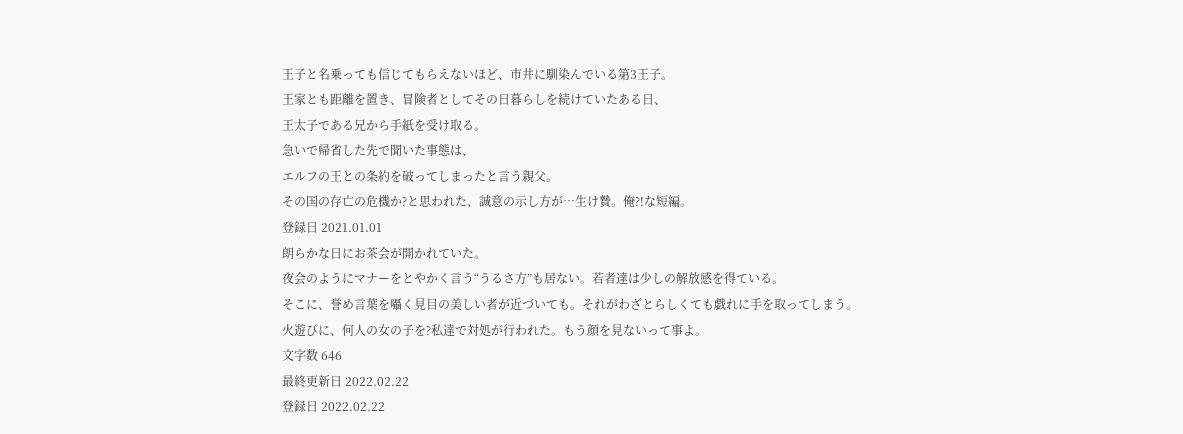王子と名乗っても信じてもらえないほど、市井に馴染んでいる第3王子。
王家とも距離を置き、冒険者としてその日暮らしを続けていたある日、
王太子である兄から手紙を受け取る。
急いで帰省した先で聞いた事態は、
エルフの王との条約を破ってしまったと言う親父。
その国の存亡の危機か?と思われた、誠意の示し方が…生け贄。俺?!な短編。
登録日 2021.01.01
朗らかな日にお茶会が開かれていた。
夜会のようにマナーをとやかく言う“うるさ方”も居ない。若者達は少しの解放感を得ている。
そこに、誉め言葉を囁く見目の美しい者が近づいても。それがわざとらしくても戯れに手を取ってしまう。
火遊びに、何人の女の子を?私達で対処が行われた。もう顔を見ないって事よ。
文字数 646
最終更新日 2022.02.22
登録日 2022.02.22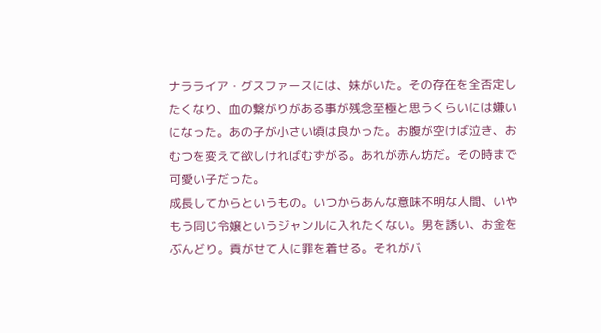ナラライア・グスファースには、妹がいた。その存在を全否定したくなり、血の繋がりがある事が残念至極と思うくらいには嫌いになった。あの子が小さい頃は良かった。お腹が空けば泣き、おむつを変えて欲しければむずがる。あれが赤ん坊だ。その時まで可愛い子だった。
成長してからというもの。いつからあんな意味不明な人間、いやもう同じ令嬢というジャンルに入れたくない。男を誘い、お金をぶんどり。貢がせて人に罪を着せる。それがバ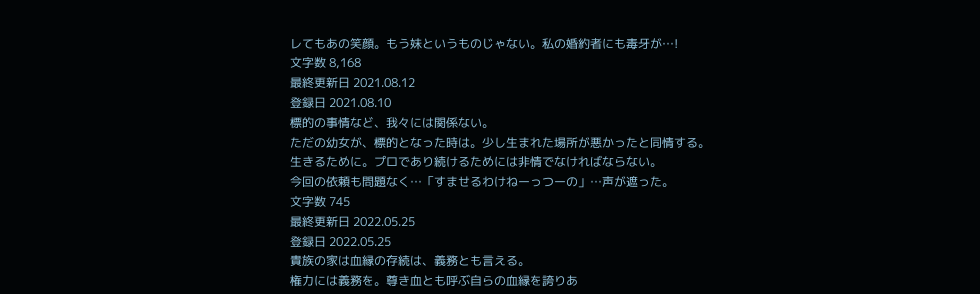レてもあの笑顔。もう妹というものじゃない。私の婚約者にも毒牙が…!
文字数 8,168
最終更新日 2021.08.12
登録日 2021.08.10
標的の事情など、我々には関係ない。
ただの幼女が、標的となった時は。少し生まれた場所が悪かったと同情する。
生きるために。プロであり続けるためには非情でなければならない。
今回の依頼も問題なく…「すませるわけねーっつーの」…声が遮った。
文字数 745
最終更新日 2022.05.25
登録日 2022.05.25
貴族の家は血縁の存続は、義務とも言える。
権力には義務を。尊き血とも呼ぶ自らの血縁を誇りあ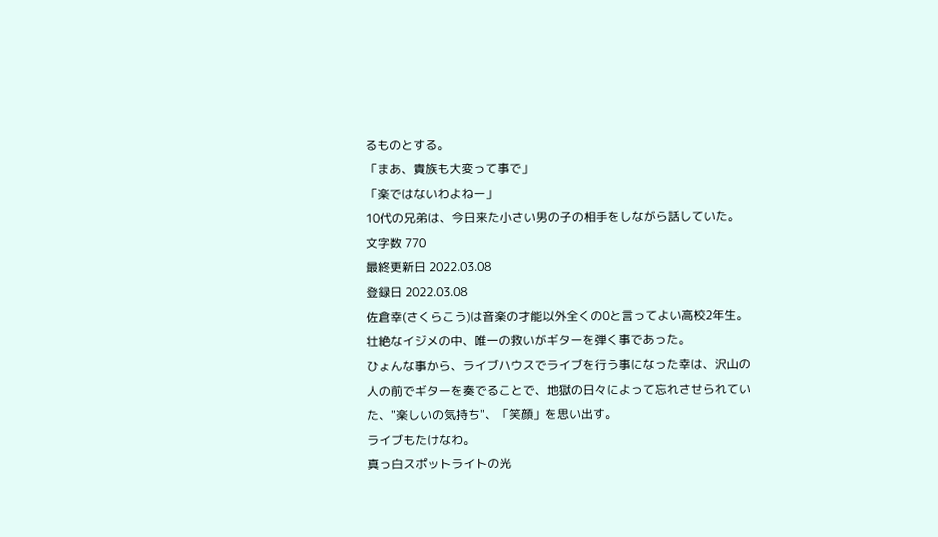るものとする。
「まあ、貴族も大変って事で」
「楽ではないわよねー」
10代の兄弟は、今日来た小さい男の子の相手をしながら話していた。
文字数 770
最終更新日 2022.03.08
登録日 2022.03.08
佐倉幸(さくらこう)は音楽の才能以外全くの0と言ってよい高校2年生。
壮絶なイジメの中、唯一の救いがギターを弾く事であった。
ひょんな事から、ライブハウスでライブを行う事になった幸は、沢山の人の前でギターを奏でることで、地獄の日々によって忘れさせられていた、"楽しいの気持ち"、「笑顔」を思い出す。
ライブもたけなわ。
真っ白スポットライトの光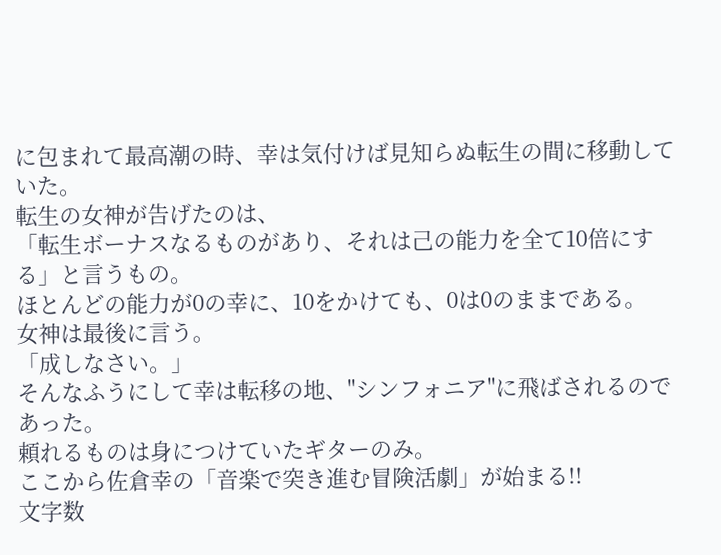に包まれて最高潮の時、幸は気付けば見知らぬ転生の間に移動していた。
転生の女神が告げたのは、
「転生ボーナスなるものがあり、それは己の能力を全て10倍にする」と言うもの。
ほとんどの能力が0の幸に、10をかけても、0は0のままである。
女神は最後に言う。
「成しなさい。」
そんなふうにして幸は転移の地、"シンフォニア"に飛ばされるのであった。
頼れるものは身につけていたギターのみ。
ここから佐倉幸の「音楽で突き進む冒険活劇」が始まる!!
文字数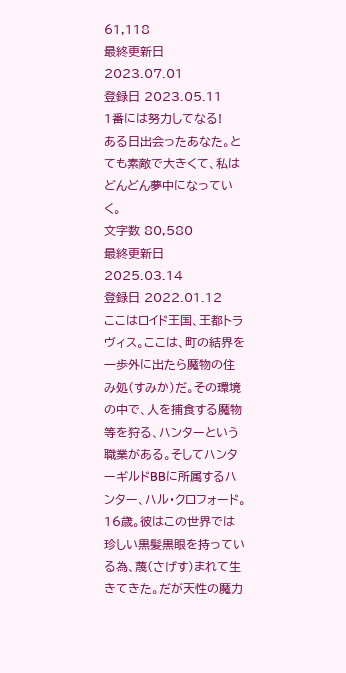61,118
最終更新日 2023.07.01
登録日 2023.05.11
1番には努力してなる!
ある日出会ったあなた。とても素敵で大きくて、私はどんどん夢中になっていく。
文字数 80,580
最終更新日 2025.03.14
登録日 2022.01.12
ここはロイド王国、王都トラヴィス。ここは、町の結界を一歩外に出たら魔物の住み処(すみか)だ。その環境の中で、人を捕食する魔物等を狩る、ハンターという職業がある。そしてハンターギルドBBに所属するハンター、ハル・クロフォード。16歳。彼はこの世界では珍しい黒髪黒眼を持っている為、蔑(さげす)まれて生きてきた。だが天性の魔力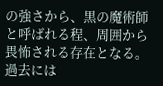の強さから、黒の魔術師と呼ばれる程、周囲から畏怖される存在となる。過去には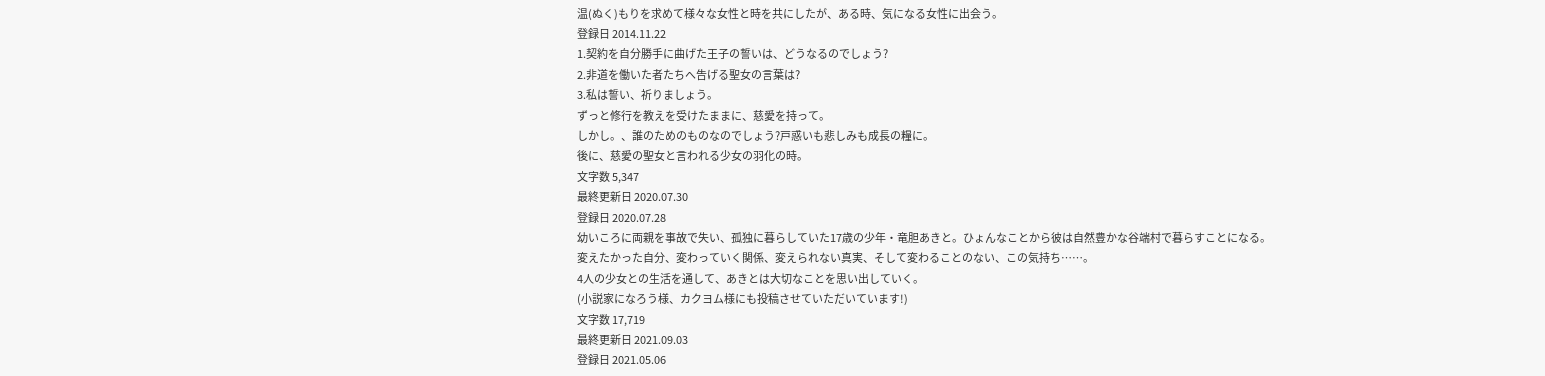温(ぬく)もりを求めて様々な女性と時を共にしたが、ある時、気になる女性に出会う。
登録日 2014.11.22
1.契約を自分勝手に曲げた王子の誓いは、どうなるのでしょう?
2.非道を働いた者たちへ告げる聖女の言葉は?
3.私は誓い、祈りましょう。
ずっと修行を教えを受けたままに、慈愛を持って。
しかし。、誰のためのものなのでしょう?戸惑いも悲しみも成長の糧に。
後に、慈愛の聖女と言われる少女の羽化の時。
文字数 5,347
最終更新日 2020.07.30
登録日 2020.07.28
幼いころに両親を事故で失い、孤独に暮らしていた17歳の少年・竜胆あきと。ひょんなことから彼は自然豊かな谷端村で暮らすことになる。
変えたかった自分、変わっていく関係、変えられない真実、そして変わることのない、この気持ち……。
4人の少女との生活を通して、あきとは大切なことを思い出していく。
(小説家になろう様、カクヨム様にも投稿させていただいています!)
文字数 17,719
最終更新日 2021.09.03
登録日 2021.05.06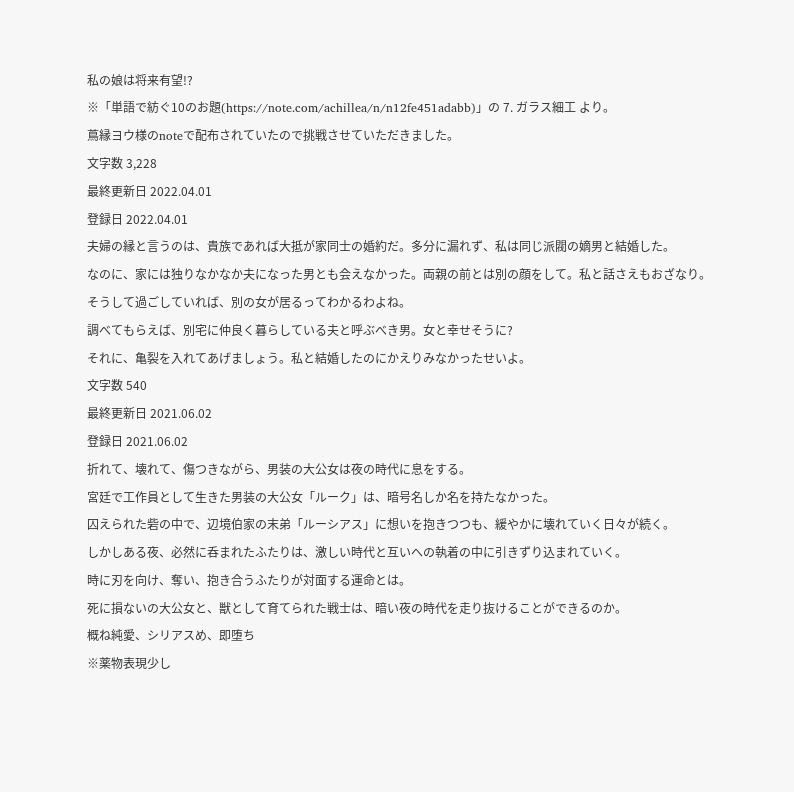私の娘は将来有望!?
※「単語で紡ぐ10のお題(https://note.com/achillea/n/n12fe451adabb)」の 7. ガラス細工 より。
蔦縁ヨウ様のnoteで配布されていたので挑戦させていただきました。
文字数 3,228
最終更新日 2022.04.01
登録日 2022.04.01
夫婦の縁と言うのは、貴族であれば大抵が家同士の婚約だ。多分に漏れず、私は同じ派閥の嫡男と結婚した。
なのに、家には独りなかなか夫になった男とも会えなかった。両親の前とは別の顔をして。私と話さえもおざなり。そうして過ごしていれば、別の女が居るってわかるわよね。
調べてもらえば、別宅に仲良く暮らしている夫と呼ぶべき男。女と幸せそうに?
それに、亀裂を入れてあげましょう。私と結婚したのにかえりみなかったせいよ。
文字数 540
最終更新日 2021.06.02
登録日 2021.06.02
折れて、壊れて、傷つきながら、男装の大公女は夜の時代に息をする。
宮廷で工作員として生きた男装の大公女「ルーク」は、暗号名しか名を持たなかった。
囚えられた砦の中で、辺境伯家の末弟「ルーシアス」に想いを抱きつつも、緩やかに壊れていく日々が続く。
しかしある夜、必然に呑まれたふたりは、激しい時代と互いへの執着の中に引きずり込まれていく。
時に刃を向け、奪い、抱き合うふたりが対面する運命とは。
死に損ないの大公女と、獣として育てられた戦士は、暗い夜の時代を走り抜けることができるのか。
概ね純愛、シリアスめ、即堕ち
※薬物表現少し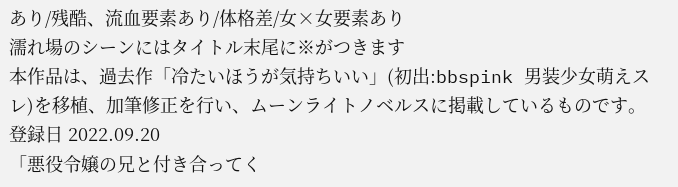あり/残酷、流血要素あり/体格差/女×女要素あり
濡れ場のシーンにはタイトル末尾に※がつきます
本作品は、過去作「冷たいほうが気持ちいい」(初出:bbspink 男装少女萌えスレ)を移植、加筆修正を行い、ムーンライトノベルスに掲載しているものです。
登録日 2022.09.20
「悪役令嬢の兄と付き合ってく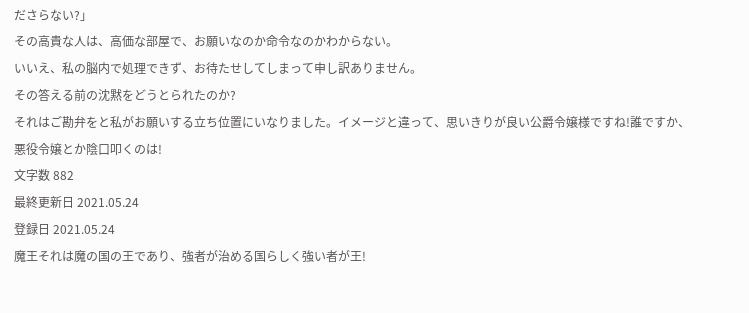ださらない?」
その高貴な人は、高価な部屋で、お願いなのか命令なのかわからない。
いいえ、私の脳内で処理できず、お待たせしてしまって申し訳ありません。
その答える前の沈黙をどうとられたのか?
それはご勘弁をと私がお願いする立ち位置にいなりました。イメージと違って、思いきりが良い公爵令嬢様ですね!誰ですか、悪役令嬢とか陰口叩くのは!
文字数 882
最終更新日 2021.05.24
登録日 2021.05.24
魔王それは魔の国の王であり、強者が治める国らしく強い者が王!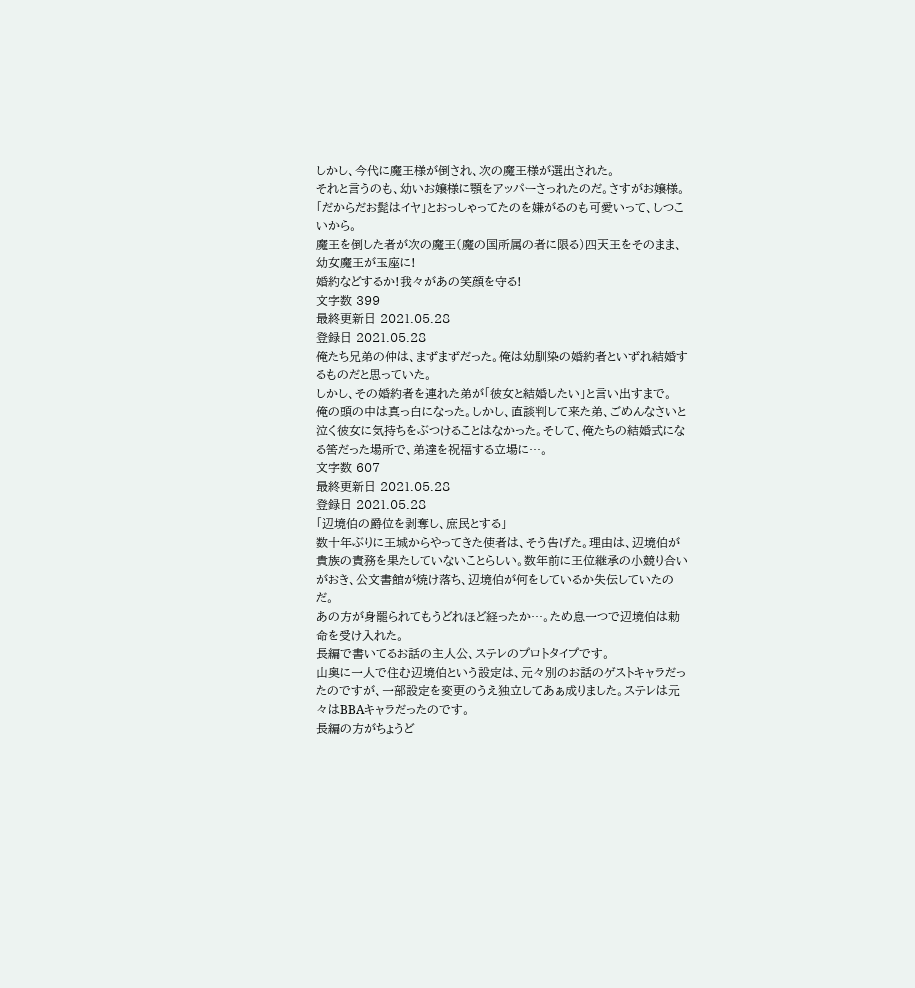しかし、今代に魔王様が倒され、次の魔王様が選出された。
それと言うのも、幼いお嬢様に顎をアッパーさっれたのだ。さすがお嬢様。
「だからだお髭はイヤ」とおっしゃってたのを嫌がるのも可愛いって、しつこいから。
魔王を倒した者が次の魔王(魔の国所属の者に限る)四天王をそのまま、幼女魔王が玉座に!
婚約などするか!我々があの笑顔を守る!
文字数 399
最終更新日 2021.05.28
登録日 2021.05.28
俺たち兄弟の仲は、まずまずだった。俺は幼馴染の婚約者といずれ結婚するものだと思っていた。
しかし、その婚約者を連れた弟が「彼女と結婚したい」と言い出すまで。
俺の頭の中は真っ白になった。しかし、直談判して来た弟、ごめんなさいと泣く彼女に気持ちをぶつけることはなかった。そして、俺たちの結婚式になる筈だった場所で、弟達を祝福する立場に…。
文字数 607
最終更新日 2021.05.28
登録日 2021.05.28
「辺境伯の爵位を剥奪し、庶民とする」
数十年ぶりに王城からやってきた使者は、そう告げた。理由は、辺境伯が貴族の責務を果たしていないことらしい。数年前に王位継承の小競り合いがおき、公文書館が焼け落ち、辺境伯が何をしているか失伝していたのだ。
あの方が身罷られてもうどれほど経ったか…。ため息一つで辺境伯は勅命を受け入れた。
長編で書いてるお話の主人公、ステレのプロトタイプです。
山奥に一人で住む辺境伯という設定は、元々別のお話のゲストキャラだったのですが、一部設定を変更のうえ独立してあぁ成りました。ステレは元々はBBAキャラだったのです。
長編の方がちょうど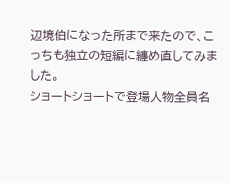辺境伯になった所まで来たので、こっちも独立の短編に纏め直してみました。
ショートショートで登場人物全員名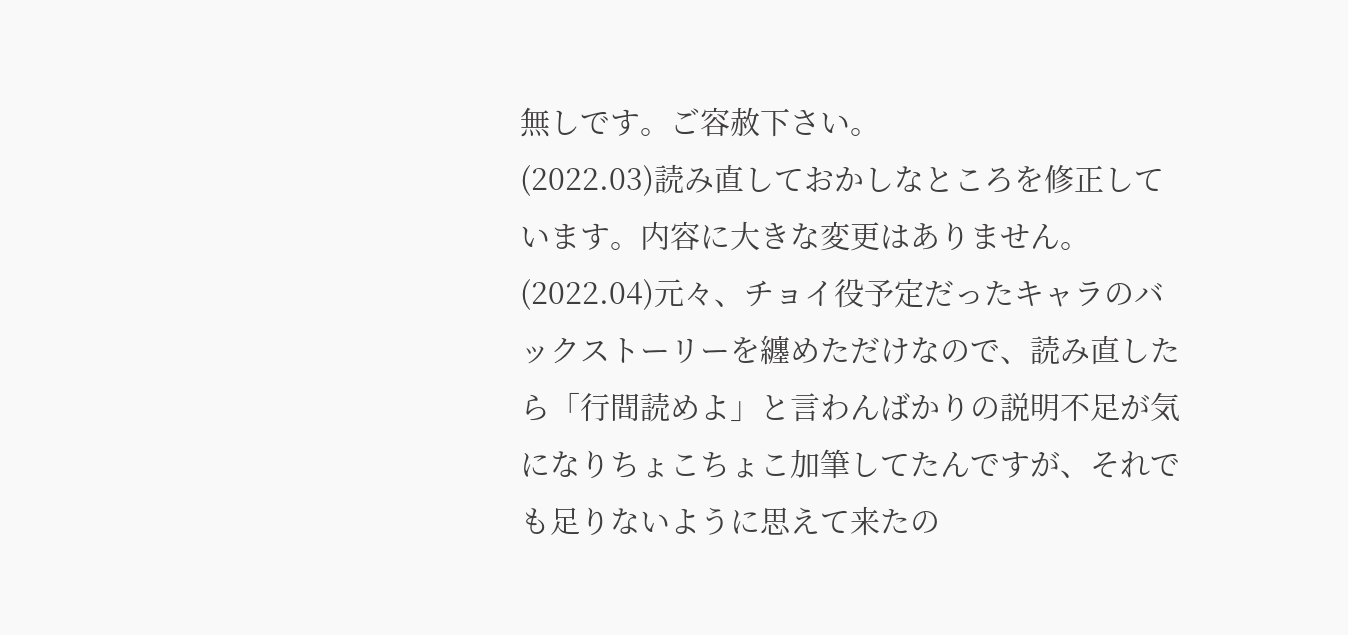無しです。ご容赦下さい。
(2022.03)読み直しておかしなところを修正しています。内容に大きな変更はありません。
(2022.04)元々、チョイ役予定だったキャラのバックストーリーを纏めただけなので、読み直したら「行間読めよ」と言わんばかりの説明不足が気になりちょこちょこ加筆してたんですが、それでも足りないように思えて来たの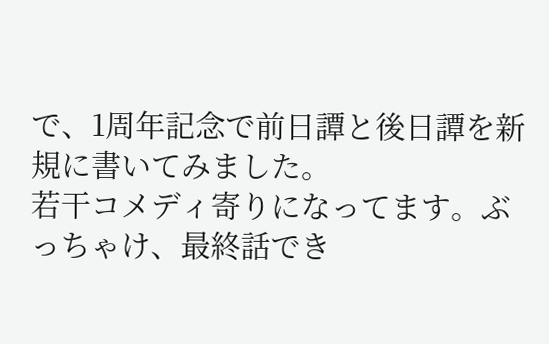で、1周年記念で前日譚と後日譚を新規に書いてみました。
若干コメディ寄りになってます。ぶっちゃけ、最終話でき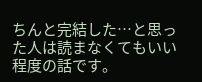ちんと完結した…と思った人は読まなくてもいい程度の話です。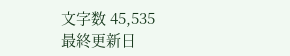文字数 45,535
最終更新日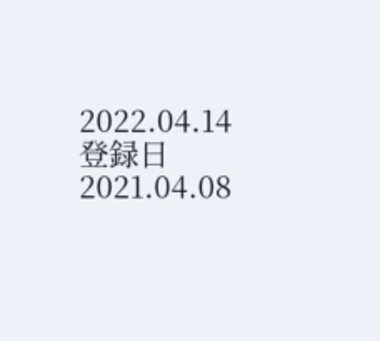2022.04.14
登録日 2021.04.08